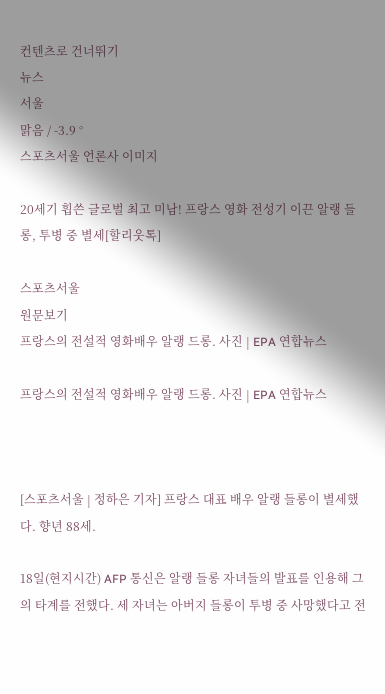컨텐츠로 건너뛰기
뉴스
서울
맑음 / -3.9 °
스포츠서울 언론사 이미지

20세기 휩쓴 글로벌 최고 미남! 프랑스 영화 전성기 이끈 알랭 들롱, 투병 중 별세[할리웃톡]

스포츠서울
원문보기
프랑스의 전설적 영화배우 알랭 드롱. 사진 | EPA 연합뉴스

프랑스의 전설적 영화배우 알랭 드롱. 사진 | EPA 연합뉴스



[스포츠서울 | 정하은 기자] 프랑스 대표 배우 알랭 들롱이 별세했다. 향년 88세.

18일(현지시간) AFP 통신은 알랭 들롱 자녀들의 발표를 인용해 그의 타계를 전했다. 세 자녀는 아버지 들롱이 투병 중 사망했다고 전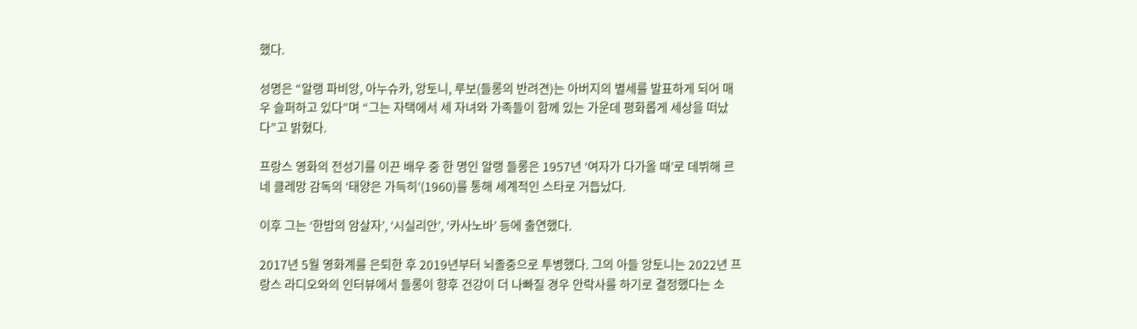했다.

성명은 “알랭 파비앙, 아누슈카, 앙토니, 루보(들롱의 반려견)는 아버지의 별세를 발표하게 되어 매우 슬퍼하고 있다”며 “그는 자택에서 세 자녀와 가족들이 함께 있는 가운데 평화롭게 세상을 떠났다”고 밝혔다.

프랑스 영화의 전성기를 이끈 배우 중 한 명인 알랭 들롱은 1957년 ‘여자가 다가올 때’로 데뷔해 르네 클레망 감독의 ‘태양은 가득히’(1960)를 통해 세계적인 스타로 거듭났다.

이후 그는 ‘한밤의 암살자’, ‘시실리안’, ‘카사노바’ 등에 출연했다.

2017년 5월 영화계를 은퇴한 후 2019년부터 뇌졸중으로 투병했다. 그의 아들 앙토니는 2022년 프랑스 라디오와의 인터뷰에서 들롱이 향후 건강이 더 나빠질 경우 안락사를 하기로 결정했다는 소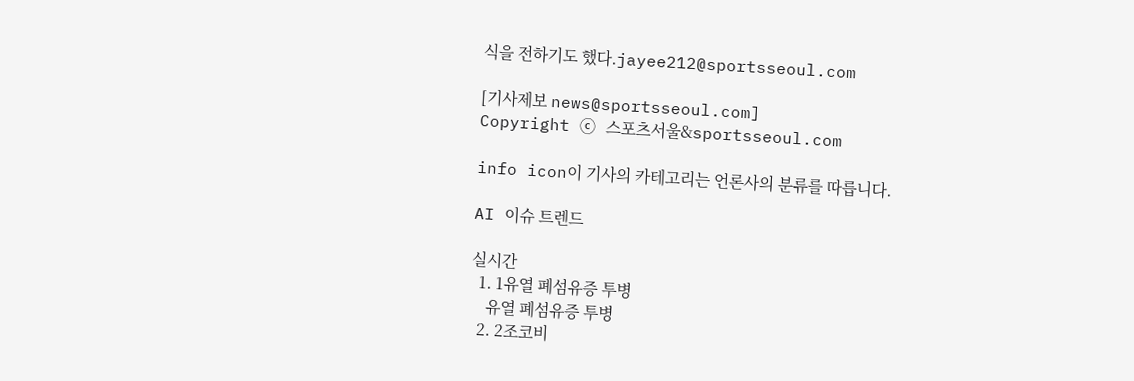식을 전하기도 했다.jayee212@sportsseoul.com

[기사제보 news@sportsseoul.com]
Copyright ⓒ 스포츠서울&sportsseoul.com

info icon이 기사의 카테고리는 언론사의 분류를 따릅니다.

AI 이슈 트렌드

실시간
  1. 1유열 폐섬유증 투병
    유열 폐섬유증 투병
  2. 2조코비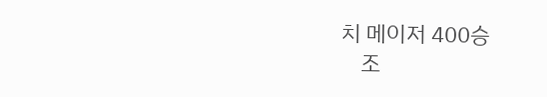치 메이저 400승
    조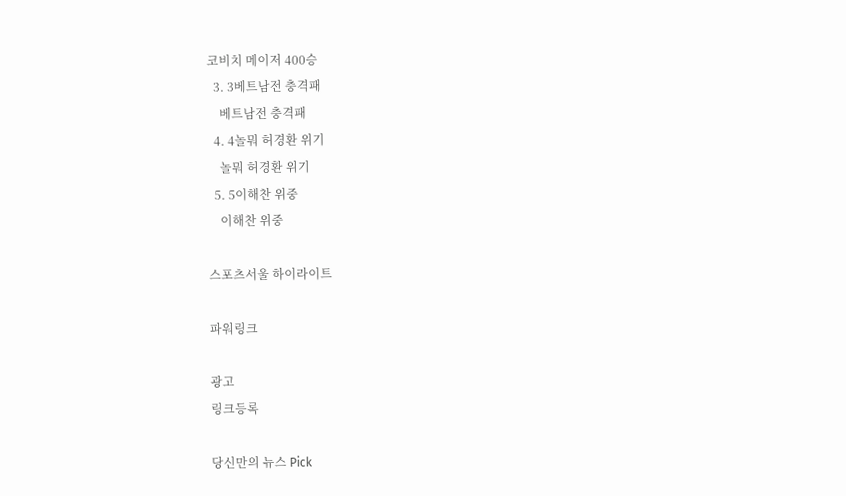코비치 메이저 400승
  3. 3베트남전 충격패
    베트남전 충격패
  4. 4놀뭐 허경환 위기
    놀뭐 허경환 위기
  5. 5이해찬 위중
    이해찬 위중

스포츠서울 하이라이트

파워링크

광고
링크등록

당신만의 뉴스 Pick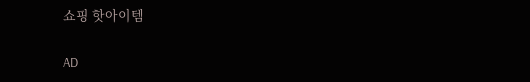쇼핑 핫아이템

AD